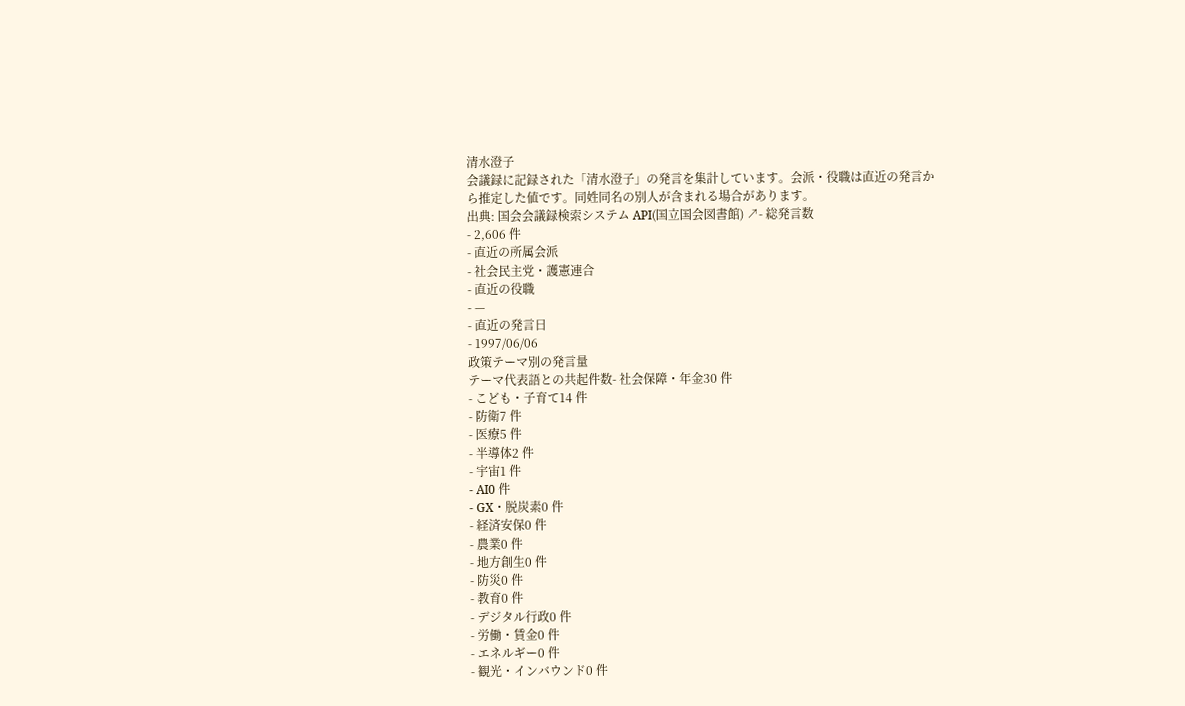清水澄子
会議録に記録された「清水澄子」の発言を集計しています。会派・役職は直近の発言から推定した値です。同姓同名の別人が含まれる場合があります。
出典: 国会会議録検索システム API(国立国会図書館) ↗- 総発言数
- 2,606 件
- 直近の所属会派
- 社会民主党・護憲連合
- 直近の役職
- —
- 直近の発言日
- 1997/06/06
政策テーマ別の発言量
テーマ代表語との共起件数- 社会保障・年金30 件
- こども・子育て14 件
- 防衛7 件
- 医療5 件
- 半導体2 件
- 宇宙1 件
- AI0 件
- GX・脱炭素0 件
- 経済安保0 件
- 農業0 件
- 地方創生0 件
- 防災0 件
- 教育0 件
- デジタル行政0 件
- 労働・賃金0 件
- エネルギー0 件
- 観光・インバウンド0 件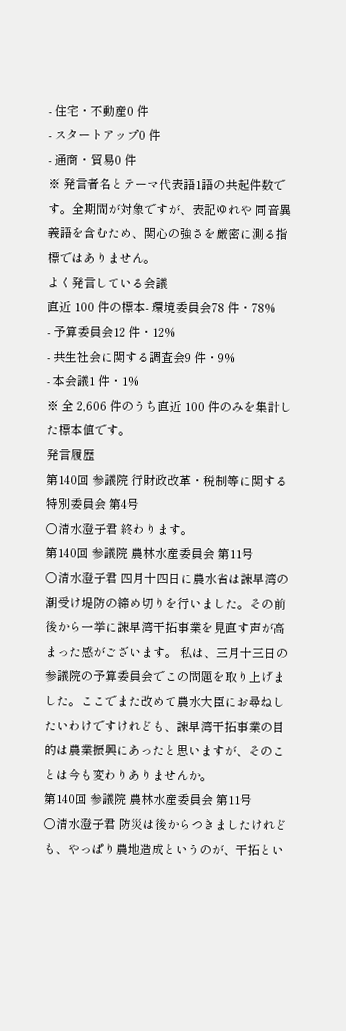- 住宅・不動産0 件
- スタートアップ0 件
- 通商・貿易0 件
※ 発言者名とテーマ代表語1語の共起件数です。全期間が対象ですが、表記ゆれや 同音異義語を含むため、関心の強さを厳密に測る指標ではありません。
よく発言している会議
直近 100 件の標本- 環境委員会78 件・78%
- 予算委員会12 件・12%
- 共生社会に関する調査会9 件・9%
- 本会議1 件・1%
※ 全 2,606 件のうち直近 100 件のみを集計した標本値です。
発言履歴
第140回 参議院 行財政改革・税制等に関する特別委員会 第4号
○清水澄子君 終わります。
第140回 参議院 農林水産委員会 第11号
○清水澄子君 四月十四日に農水省は諌早湾の潮受け堤防の締め切りを行いました。その前後から一挙に諌早湾干拓事業を見直す声が高まった感がございます。 私は、三月十三日の参議院の予算委員会でこの問題を取り上げました。ここでまた改めて農水大臣にお尋ねしたいわけですけれども、諌早湾干拓事業の目的は農業振興にあったと思いますが、そのことは今も変わりありませんか。
第140回 参議院 農林水産委員会 第11号
○清水澄子君 防災は後からつきましたけれども、やっぱり農地造成というのが、干拓とい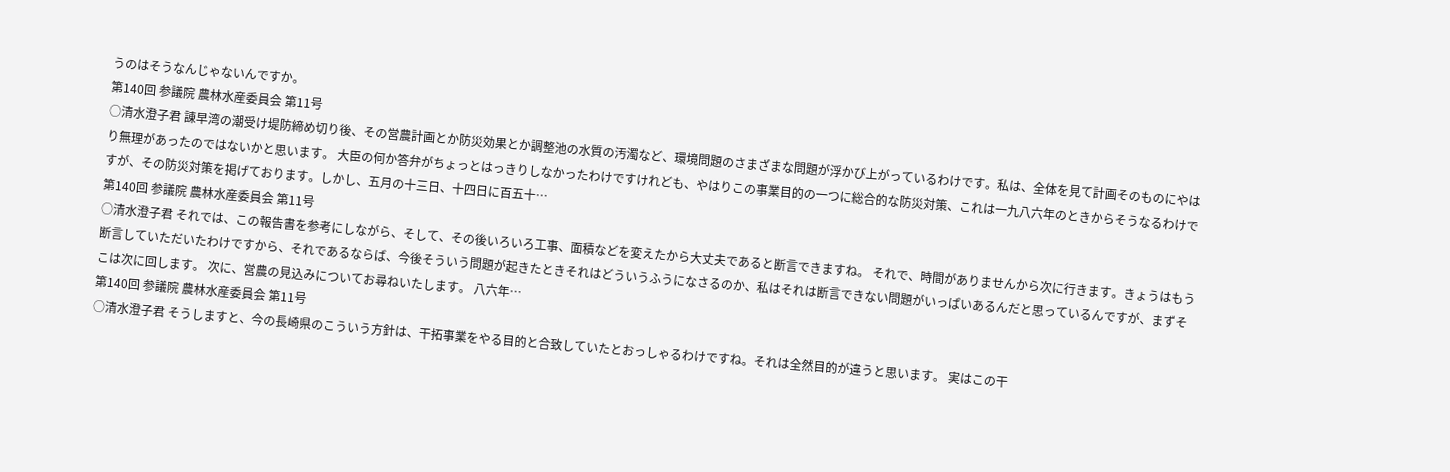うのはそうなんじゃないんですか。
第140回 参議院 農林水産委員会 第11号
○清水澄子君 諌早湾の潮受け堤防締め切り後、その営農計画とか防災効果とか調整池の水質の汚濁など、環境問題のさまざまな問題が浮かび上がっているわけです。私は、全体を見て計画そのものにやはり無理があったのではないかと思います。 大臣の何か答弁がちょっとはっきりしなかったわけですけれども、やはりこの事業目的の一つに総合的な防災対策、これは一九八六年のときからそうなるわけですが、その防災対策を掲げております。しかし、五月の十三日、十四日に百五十…
第140回 参議院 農林水産委員会 第11号
○清水澄子君 それでは、この報告書を参考にしながら、そして、その後いろいろ工事、面積などを変えたから大丈夫であると断言できますね。 それで、時間がありませんから次に行きます。きょうはもう断言していただいたわけですから、それであるならば、今後そういう問題が起きたときそれはどういうふうになさるのか、私はそれは断言できない問題がいっぱいあるんだと思っているんですが、まずそこは次に回します。 次に、営農の見込みについてお尋ねいたします。 八六年…
第140回 参議院 農林水産委員会 第11号
○清水澄子君 そうしますと、今の長崎県のこういう方針は、干拓事業をやる目的と合致していたとおっしゃるわけですね。それは全然目的が違うと思います。 実はこの干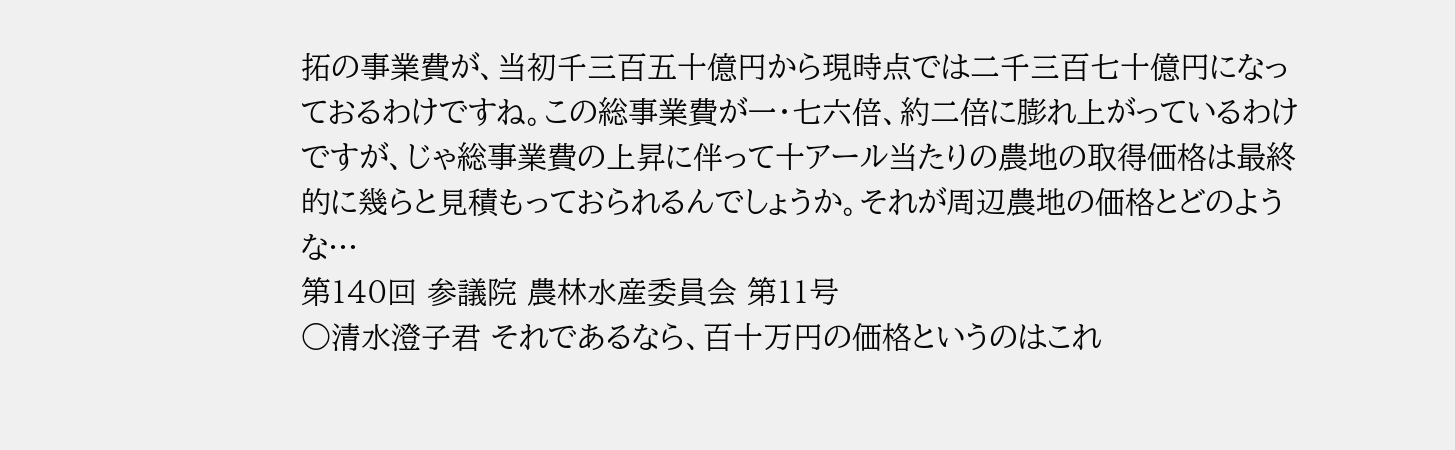拓の事業費が、当初千三百五十億円から現時点では二千三百七十億円になっておるわけですね。この総事業費が一・七六倍、約二倍に膨れ上がっているわけですが、じゃ総事業費の上昇に伴って十アール当たりの農地の取得価格は最終的に幾らと見積もっておられるんでしょうか。それが周辺農地の価格とどのような…
第140回 参議院 農林水産委員会 第11号
○清水澄子君 それであるなら、百十万円の価格というのはこれ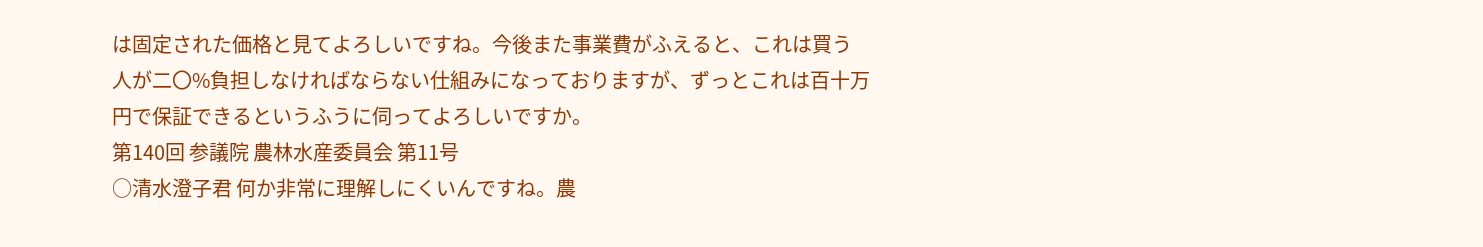は固定された価格と見てよろしいですね。今後また事業費がふえると、これは買う人が二〇%負担しなければならない仕組みになっておりますが、ずっとこれは百十万円で保証できるというふうに伺ってよろしいですか。
第140回 参議院 農林水産委員会 第11号
○清水澄子君 何か非常に理解しにくいんですね。農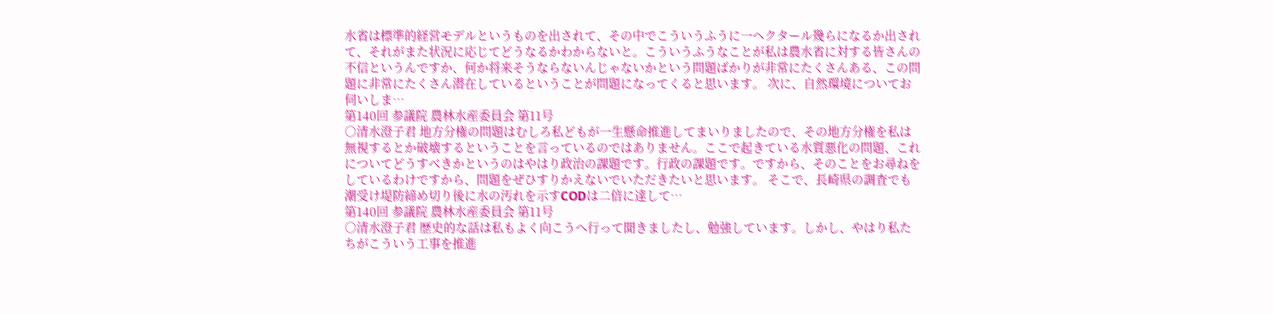水省は標準的経営モデルというものを出されて、その中でこういうふうに一ヘクタール幾らになるか出されて、それがまた状況に応じてどうなるかわからないと。こういうふうなことが私は農水省に対する皆さんの不信というんですか、何か将来そうならないんじゃないかという問題ばかりが非常にたくさんある、この問題に非常にたくさん潜在しているということが問題になってくると思います。 次に、自然環境についてお伺いしま…
第140回 参議院 農林水産委員会 第11号
○清水澄子君 地方分権の問題はむしろ私どもが一生懸命推進してまいりましたので、その地方分権を私は無視するとか破壊するということを言っているのではありません。ここで起きている水質悪化の問題、これについてどうすべきかというのはやはり政治の課題です。行政の課題です。ですから、そのことをお尋ねをしているわけですから、問題をぜひすりかえないでいただきたいと思います。 そこで、長崎県の調査でも潮受け堤防締め切り後に水の汚れを示すCODは二倍に達して…
第140回 参議院 農林水産委員会 第11号
○清水澄子君 歴史的な話は私もよく向こうへ行って聞きましたし、勉強しています。しかし、やはり私たちがこういう工事を推進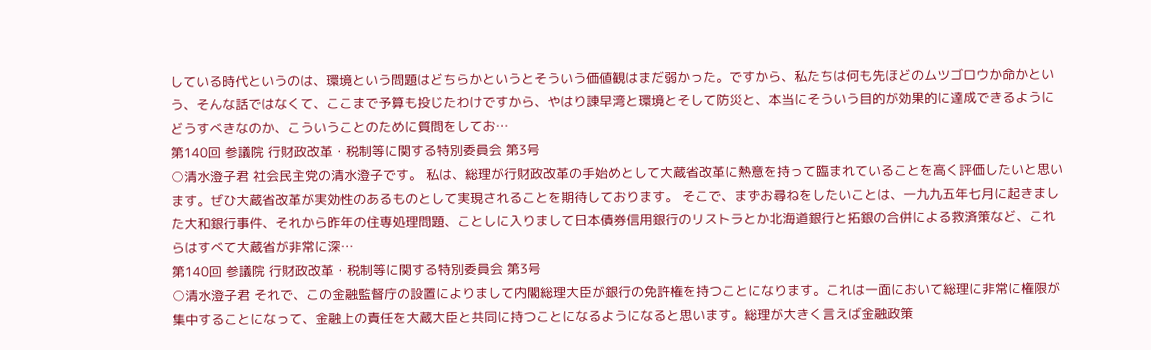している時代というのは、環境という問題はどちらかというとそういう価値観はまだ弱かった。ですから、私たちは何も先ほどのムツゴロウか命かという、そんな話ではなくて、ここまで予算も投じたわけですから、やはり諌早湾と環境とそして防災と、本当にそういう目的が効果的に達成できるようにどうすべきなのか、こういうことのために質問をしてお…
第140回 参議院 行財政改革・税制等に関する特別委員会 第3号
○清水澄子君 社会民主党の清水澄子です。 私は、総理が行財政改革の手始めとして大蔵省改革に熱意を持って臨まれていることを高く評価したいと思います。ぜひ大蔵省改革が実効性のあるものとして実現されることを期待しております。 そこで、まずお尋ねをしたいことは、一九九五年七月に起きました大和銀行事件、それから昨年の住専処理問題、ことしに入りまして日本債券信用銀行のリストラとか北海道銀行と拓銀の合併による救済策など、これらはすべて大蔵省が非常に深…
第140回 参議院 行財政改革・税制等に関する特別委員会 第3号
○清水澄子君 それで、この金融監督庁の設置によりまして内閣総理大臣が銀行の免許権を持つことになります。これは一面において総理に非常に権限が集中することになって、金融上の責任を大蔵大臣と共同に持つことになるようになると思います。総理が大きく言えば金融政策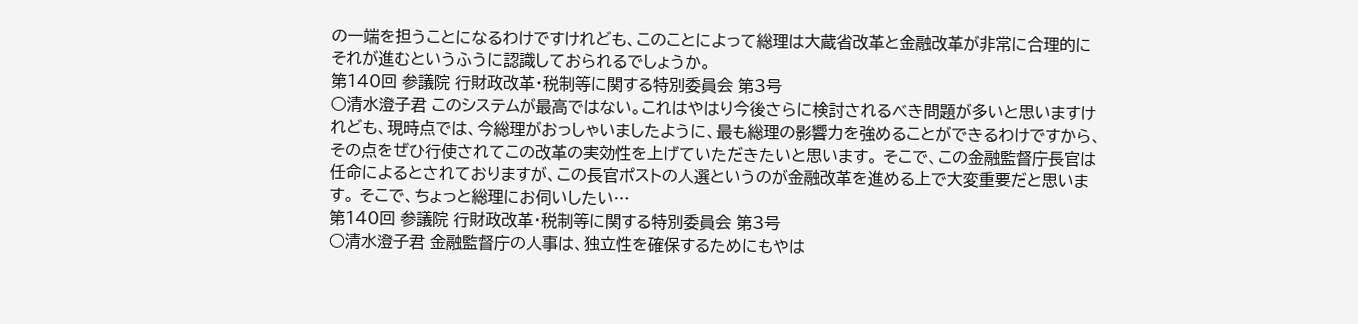の一端を担うことになるわけですけれども、このことによって総理は大蔵省改革と金融改革が非常に合理的にそれが進むというふうに認識しておられるでしょうか。
第140回 参議院 行財政改革・税制等に関する特別委員会 第3号
○清水澄子君 このシステムが最高ではない。これはやはり今後さらに検討されるべき問題が多いと思いますけれども、現時点では、今総理がおっしゃいましたように、最も総理の影響力を強めることができるわけですから、その点をぜひ行使されてこの改革の実効性を上げていただきたいと思います。 そこで、この金融監督庁長官は任命によるとされておりますが、この長官ポストの人選というのが金融改革を進める上で大変重要だと思います。 そこで、ちょっと総理にお伺いしたい…
第140回 参議院 行財政改革・税制等に関する特別委員会 第3号
○清水澄子君 金融監督庁の人事は、独立性を確保するためにもやは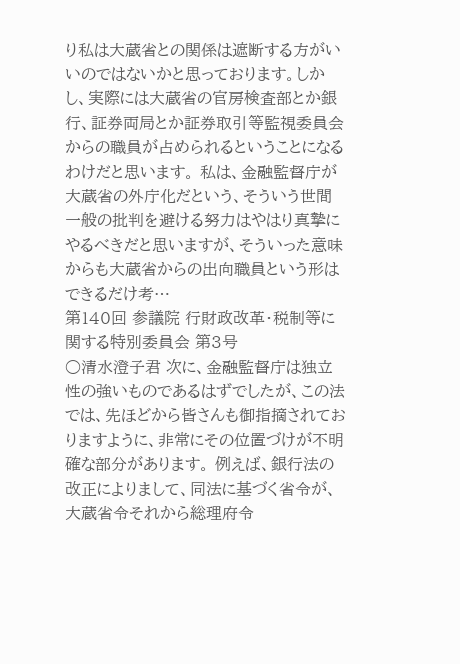り私は大蔵省との関係は遮断する方がいいのではないかと思っております。しかし、実際には大蔵省の官房検査部とか銀行、証券両局とか証券取引等監視委員会からの職員が占められるということになるわけだと思います。 私は、金融監督庁が大蔵省の外庁化だという、そういう世間一般の批判を避ける努力はやはり真摯にやるべきだと思いますが、そういった意味からも大蔵省からの出向職員という形はできるだけ考…
第140回 参議院 行財政改革・税制等に関する特別委員会 第3号
○清水澄子君 次に、金融監督庁は独立性の強いものであるはずでしたが、この法では、先ほどから皆さんも御指摘されておりますように、非常にその位置づけが不明確な部分があります。 例えば、銀行法の改正によりまして、同法に基づく省令が、大蔵省令それから総理府令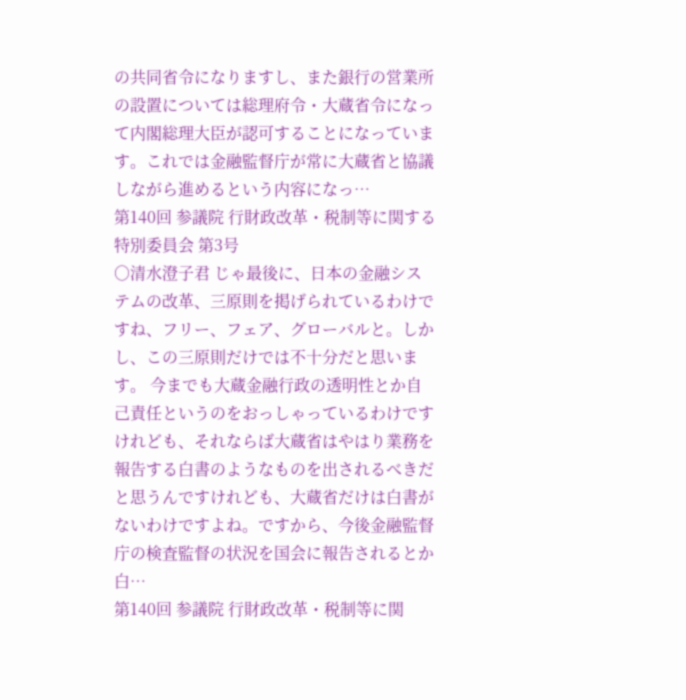の共同省令になりますし、また銀行の営業所の設置については総理府令・大蔵省令になって内閣総理大臣が認可することになっています。これでは金融監督庁が常に大蔵省と協議しながら進めるという内容になっ…
第140回 参議院 行財政改革・税制等に関する特別委員会 第3号
○清水澄子君 じゃ最後に、日本の金融システムの改革、三原則を掲げられているわけですね、フリー、フェア、グローバルと。しかし、この三原則だけでは不十分だと思います。 今までも大蔵金融行政の透明性とか自己責任というのをおっしゃっているわけですけれども、それならば大蔵省はやはり業務を報告する白書のようなものを出されるべきだと思うんですけれども、大蔵省だけは白書がないわけですよね。ですから、今後金融監督庁の検査監督の状況を国会に報告されるとか白…
第140回 参議院 行財政改革・税制等に関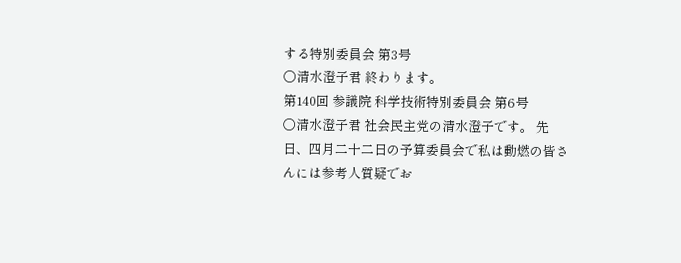する特別委員会 第3号
○清水澄子君 終わります。
第140回 参議院 科学技術特別委員会 第6号
○清水澄子君 社会民主党の清水澄子です。 先日、四月二十二日の予算委員会で私は動燃の皆さんには参考人質疑でお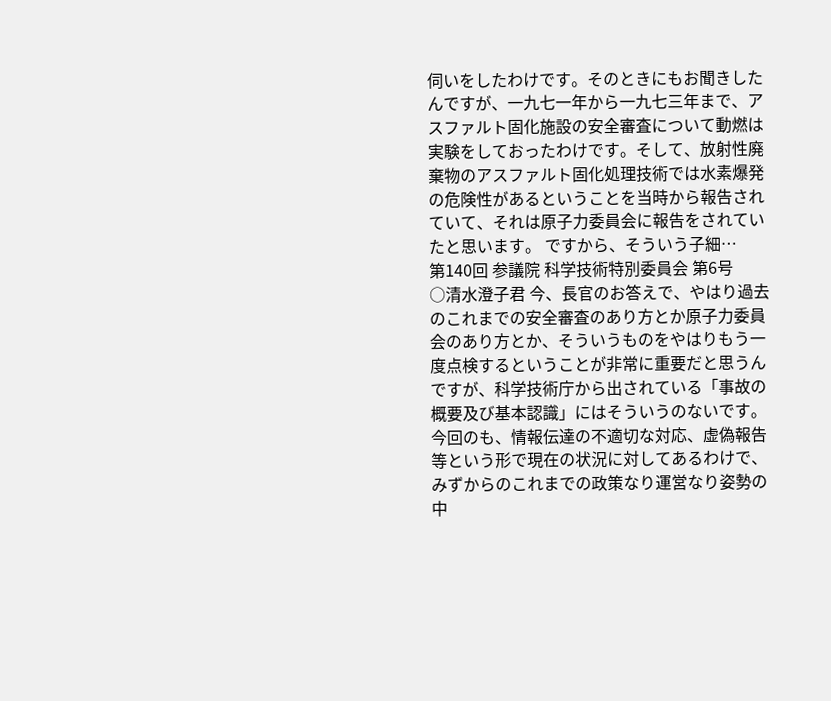伺いをしたわけです。そのときにもお聞きしたんですが、一九七一年から一九七三年まで、アスファルト固化施設の安全審査について動燃は実験をしておったわけです。そして、放射性廃棄物のアスファルト固化処理技術では水素爆発の危険性があるということを当時から報告されていて、それは原子力委員会に報告をされていたと思います。 ですから、そういう子細…
第140回 参議院 科学技術特別委員会 第6号
○清水澄子君 今、長官のお答えで、やはり過去のこれまでの安全審査のあり方とか原子力委員会のあり方とか、そういうものをやはりもう一度点検するということが非常に重要だと思うんですが、科学技術庁から出されている「事故の概要及び基本認識」にはそういうのないです。今回のも、情報伝達の不適切な対応、虚偽報告等という形で現在の状況に対してあるわけで、みずからのこれまでの政策なり運営なり姿勢の中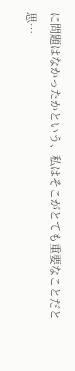に問題はなかったかという、私はそこがとても重要なことだと思…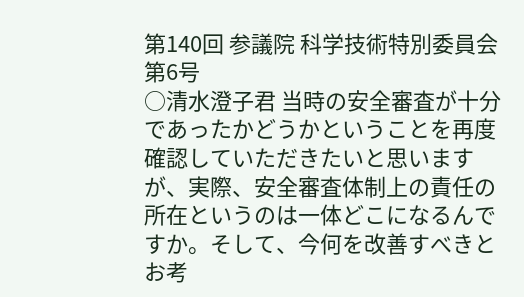第140回 参議院 科学技術特別委員会 第6号
○清水澄子君 当時の安全審査が十分であったかどうかということを再度確認していただきたいと思いますが、実際、安全審査体制上の責任の所在というのは一体どこになるんですか。そして、今何を改善すべきとお考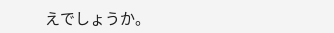えでしょうか。